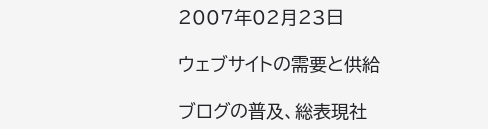2007年02月23日

ウェブサイトの需要と供給

ブログの普及、総表現社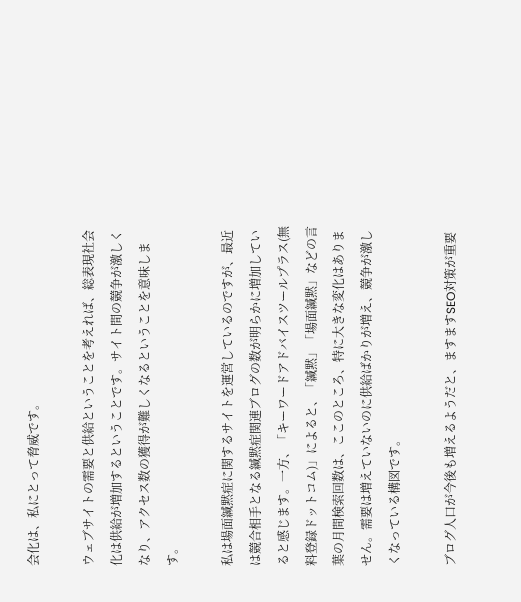会化は、私にとって脅威です。

ウェブサイトの需要と供給ということを考えれば、総表現社会化は供給が増加するということです。サイト間の競争が激しくなり、アクセス数の獲得が難しくなるということを意味します。

私は場面緘黙症に関するサイトを運営しているのですが、最近は競合相手となる緘黙症関連ブログの数が明らかに増加していると感じます。一方、「キーワードアドバイスツールプラス(無料登録ドットコム)」によると、「緘黙」「場面緘黙」などの言葉の月間検索回数は、ここのところ、特に大きな変化はありません。需要は増えていないのに供給ばかりが増え、競争が激しくなっている構図です。

ブログ人口が今後も増えるようだと、ますますSEO対策が重要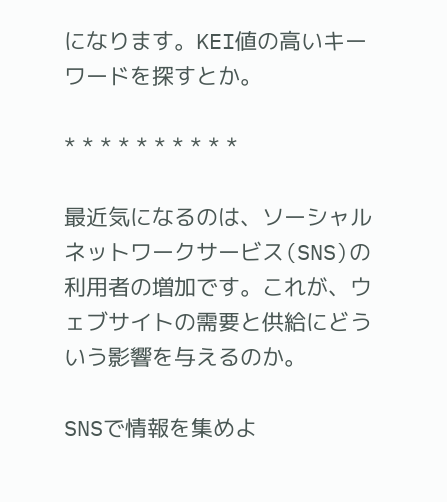になります。KEI値の高いキーワードを探すとか。

* * * * * * * * * *

最近気になるのは、ソーシャルネットワークサービス(SNS)の利用者の増加です。これが、ウェブサイトの需要と供給にどういう影響を与えるのか。

SNSで情報を集めよ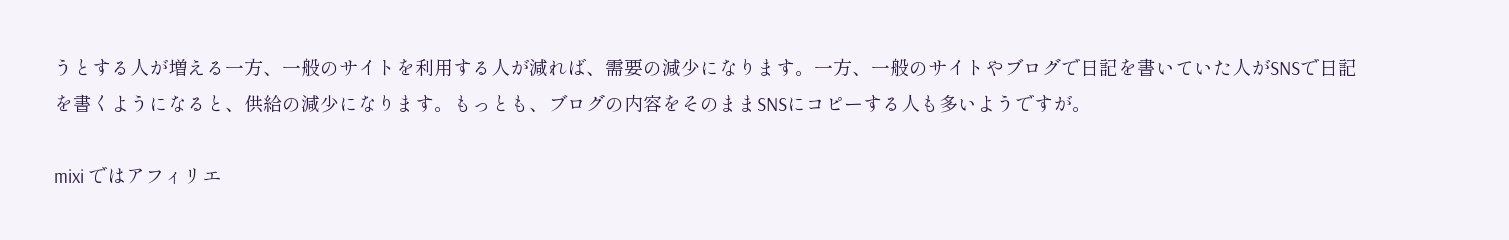うとする人が増える一方、一般のサイトを利用する人が減れば、需要の減少になります。一方、一般のサイトやブログで日記を書いていた人がSNSで日記を書くようになると、供給の減少になります。もっとも、ブログの内容をそのままSNSにコピーする人も多いようですが。

mixi ではアフィリエ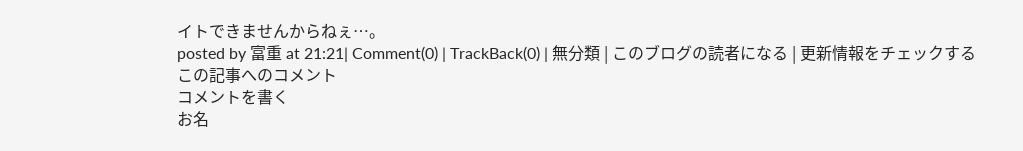イトできませんからねぇ…。
posted by 富重 at 21:21| Comment(0) | TrackBack(0) | 無分類 | このブログの読者になる | 更新情報をチェックする
この記事へのコメント
コメントを書く
お名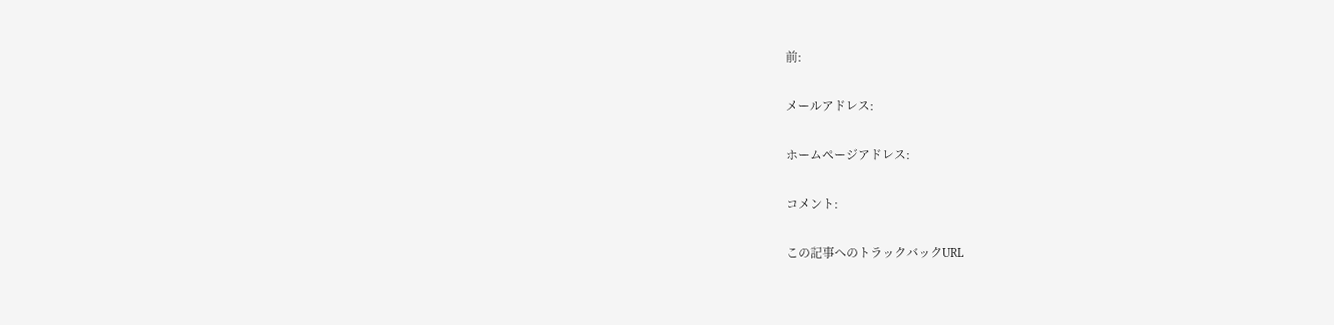前:

メールアドレス:

ホームページアドレス:

コメント:

この記事へのトラックバックURL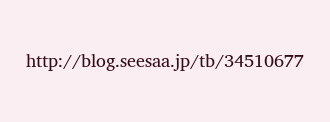http://blog.seesaa.jp/tb/34510677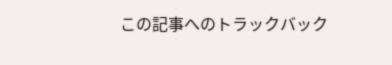この記事へのトラックバック